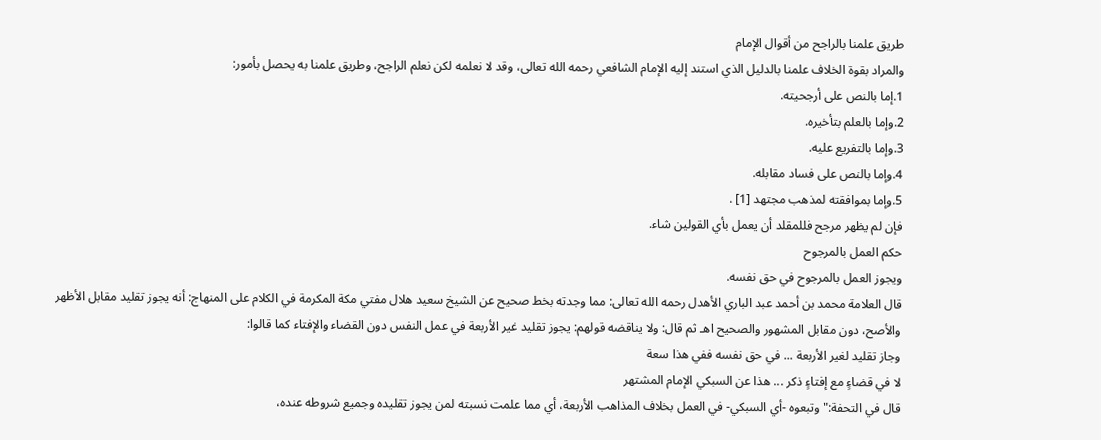طريق علمنا بالراجح من أقوال الإمام
والمراد بقوة الخلاف علمنا بالدليل الذي استند إليه الإمام الشافعي رحمه الله تعالى، وقد لا نعلمه لكن نعلم الراجح، وطريق علمنا به يحصل بأمور:
1.إما بالنص على أرجحيته.
2.وإما بالعلم بتأخيره.
3.وإما بالتفريع عليه.
4.وإما بالنص على فساد مقابله.
5.وإما بموافقته لمذهب مجتهد [1] .
فإن لم يظهر مرجح فللمقلد أن يعمل بأي القولين شاء.
حكم العمل بالمرجوح
ويجوز العمل بالمرجوح في حق نفسه.
قال العلامة محمد بن أحمد عبد الباري الأهدل رحمه الله تعالى: مما وجدته بخط صحيح عن الشيخ سعيد هلال مفتي مكة المكرمة في الكلام على المنهاج: أنه يجوز تقليد مقابل الأظهر والأصح، دون مقابل المشهور والصحيح اهـ ثم قال: ولا يناقضه قولهم: يجوز تقليد غير الأربعة في عمل النفس دون القضاء والإفتاء كما قالوا:
وجاز تقليد لغير الأربعة ... في حق نفسه ففي هذا سعة
لا في قضاءٍ مع إفتاءٍ ذكر ... هذا عن السبكي الإمام المشتهر
قال في التحفة:"وتبعوه -أي السبكي- في العمل بخلاف المذاهب الأربعة، أي مما علمت نسبته لمن يجوز تقليده وجميع شروطه عنده،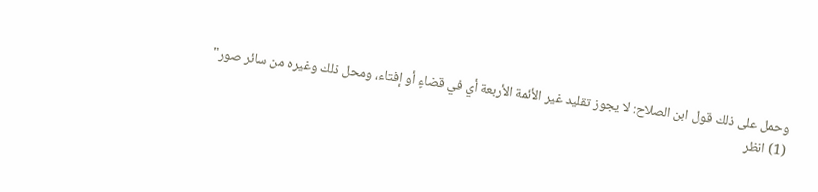وحمل على ذلك قول ابن الصلاح: لا يجوز تقليد غير الأئمة الأربعة أي في قضاءٍ أو إفتاء، ومحل ذلك وغيره من سائر صور"
(1) انظر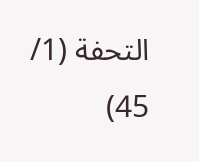التحفة (1/ 45)